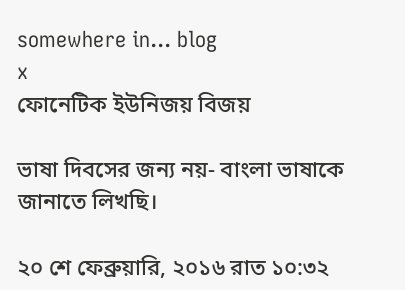somewhere in... blog
x
ফোনেটিক ইউনিজয় বিজয়

ভাষা দিবসের জন্য নয়- বাংলা ভাষাকে জানাতে লিখছি।

২০ শে ফেব্রুয়ারি, ২০১৬ রাত ১০:৩২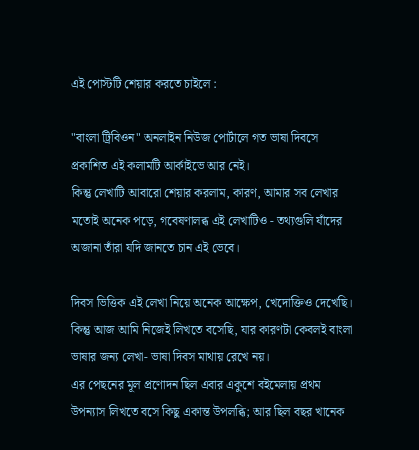এই পোস্টটি শেয়ার করতে চাইলে :

"বাংলা ট্রিবিওন" অনলাইন নিউজ পোর্টালে গত ভাষা দিবসে প্রকাশিত এই কলামটি আর্কাইভে আর নেই।
কিন্তু লেখাটি আবারো শেয়ার করলাম, কারণ, আমার সব লেখার মতোই অনেক পড়ে, গবেষণালব্ধ এই লেখাটিও - তথ্যগুলি যাঁদের অজানা তাঁরা যদি জানতে চান এই ভেবে।

দিবস ভিত্তিক এই লেখা নিয়ে অনেক আক্ষেপ, খেদোক্তিও দেখেছি। কিন্তু আজ আমি নিজেই লিখতে বসেছি, যার কারণটা কেবলই বাংলা ভাষার জন্য লেখা- ভাষা দিবস মাথায় রেখে নয়।
এর পেছনের মূল প্রণোদন ছিল এবার একুশে বইমেলায় প্রথম উপন্যাস লিখতে বসে কিছু একান্ত উপলব্ধি; আর ছিল বছর খানেক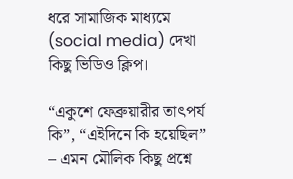ধরে সামাজিক মাধ্যমে (social media) দেখা কিছু ভিডিও ক্লিপ।

“একুশে ফেব্রুয়ারীর তাৎপর্য কি”, “এইদিনে কি হয়েছিল” – এমন মৌলিক কিছু প্রশ্নে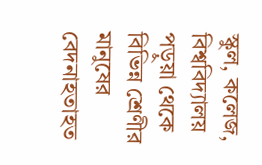স্কুল, কলেজ, বিশ্ববিদ্যালয় পড়ুয়া থেকে বিভিন্ন শ্রেণীর মানুষের বেদনাহতাহত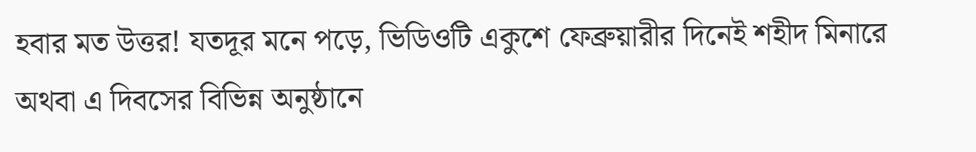হবার মত উত্তর! যতদূর মনে পড়ে, ভিডিওটি একুশে ফেব্রুয়ারীর দিনেই শহীদ মিনারে অথবা এ দিবসের বিভিন্ন অনুষ্ঠানে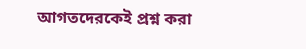আগতদেরকেই প্রশ্ন করা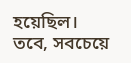হয়েছিল।
তবে, সবচেয়ে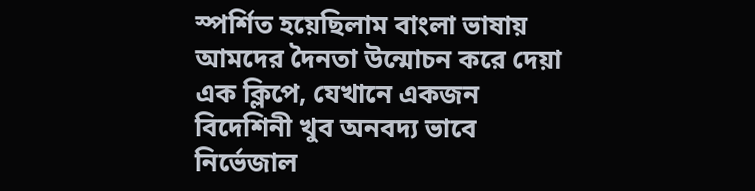স্পর্শিত হয়েছিলাম বাংলা ভাষায় আমদের দৈনতা উন্মোচন করে দেয়া এক ক্লিপে, যেখানে একজন বিদেশিনী খুব অনবদ্য ভাবে নির্ভেজাল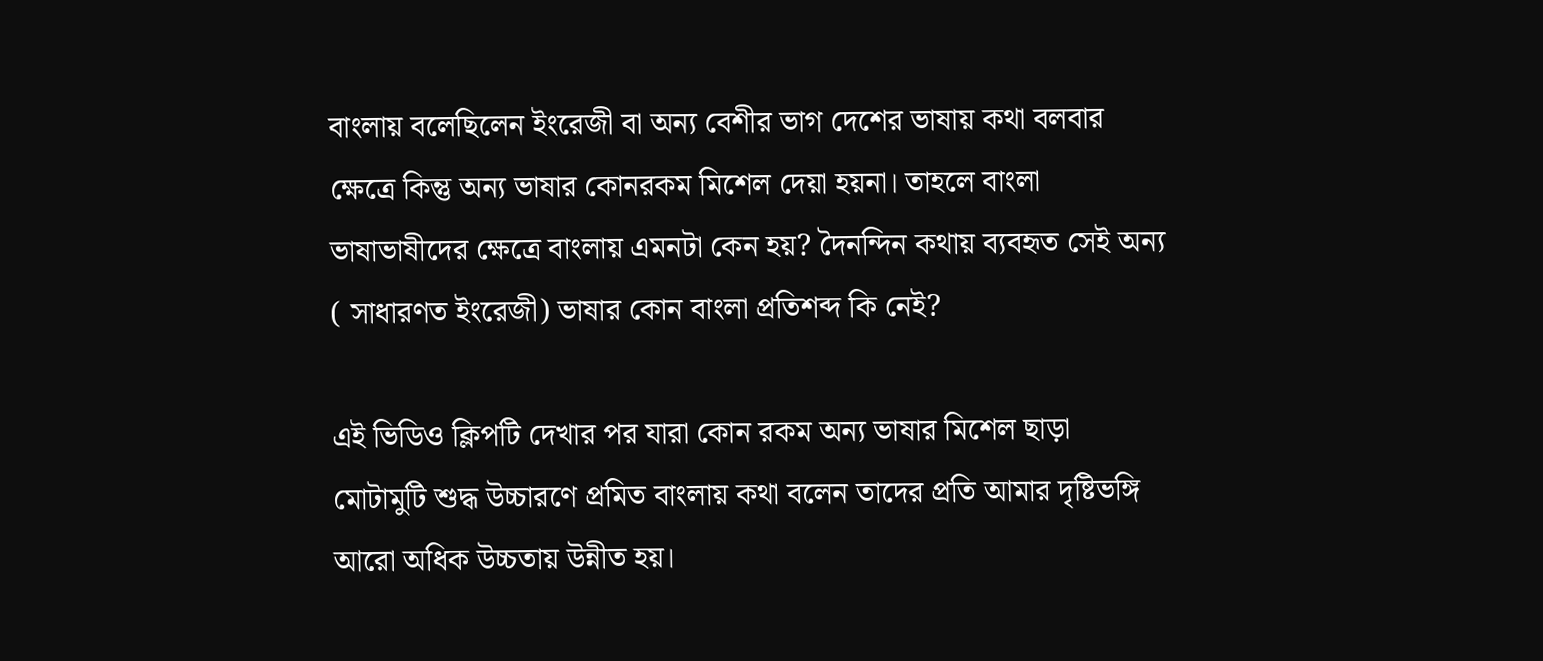বাংলায় বলেছিলেন ইংরেজী বা অন্য বেশীর ভাগ দেশের ভাষায় কথা বলবার ক্ষেত্রে কিন্তু অন্য ভাষার কোনরকম মিশেল দেয়া হয়না। তাহলে বাংলা ভাষাভাষীদের ক্ষেত্রে বাংলায় এমনটা কেন হয়? দৈনন্দিন কথায় ব্যবহৃত সেই অন্য ( সাধারণত ইংরেজী) ভাষার কোন বাংলা প্রতিশব্দ কি নেই?

এই ভিডিও ক্লিপটি দেখার পর যারা কোন রকম অন্য ভাষার মিশেল ছাড়া মোটামুটি শুদ্ধ উচ্চারণে প্রমিত বাংলায় কথা বলেন তাদের প্রতি আমার দৃষ্টিভঙ্গি আরো অধিক উচ্চতায় উন্নীত হয়।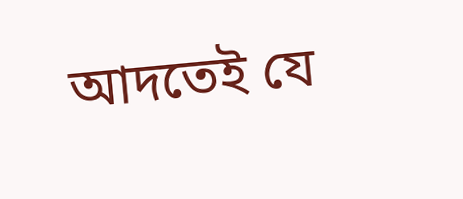আদতেই যে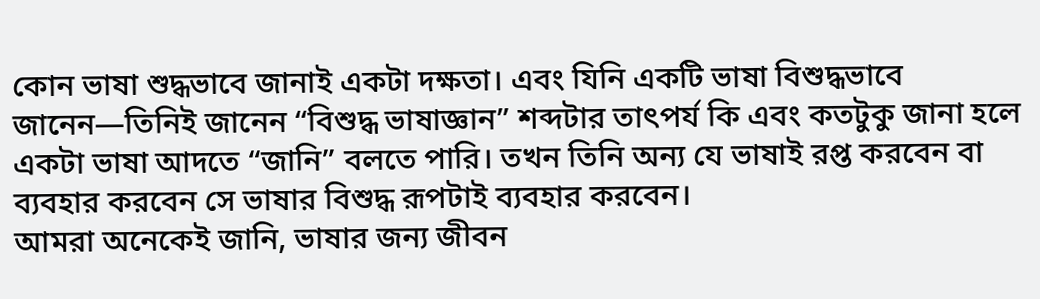কোন ভাষা শুদ্ধভাবে জানাই একটা দক্ষতা। এবং যিনি একটি ভাষা বিশুদ্ধভাবে জানেন—তিনিই জানেন “বিশুদ্ধ ভাষাজ্ঞান” শব্দটার তাৎপর্য কি এবং কতটুকু জানা হলে একটা ভাষা আদতে “জানি” বলতে পারি। তখন তিনি অন্য যে ভাষাই রপ্ত করবেন বা ব্যবহার করবেন সে ভাষার বিশুদ্ধ রূপটাই ব্যবহার করবেন।
আমরা অনেকেই জানি, ভাষার জন্য জীবন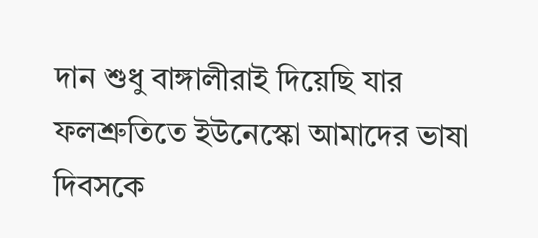দান শুধু বাঙ্গালীরাই দিয়েছি যার ফলশ্রুতিতে ইউনেস্কো আমাদের ভাষা দিবসকে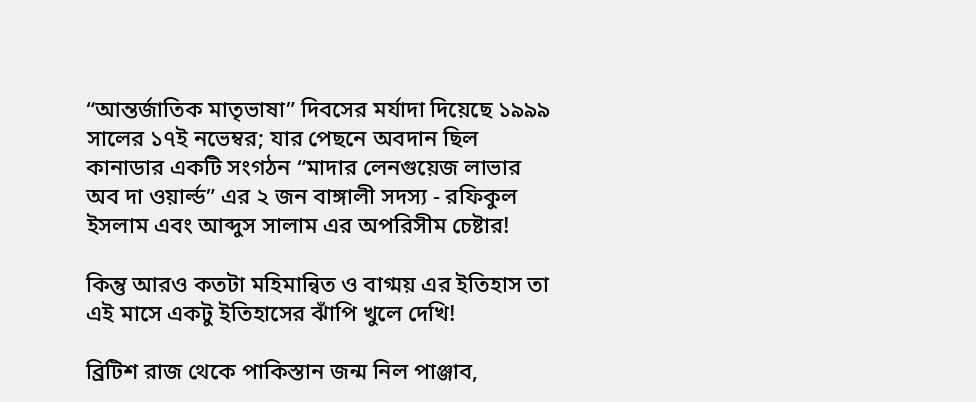“আন্তর্জাতিক মাতৃভাষা” দিবসের মর্যাদা দিয়েছে ১৯৯৯ সালের ১৭ই নভেম্বর; যার পেছনে অবদান ছিল কানাডার একটি সংগঠন “মাদার লেনগুয়েজ লাভার অব দা ওয়ার্ল্ড” এর ২ জন বাঙ্গালী সদস্য - রফিকুল ইসলাম এবং আব্দুস সালাম এর অপরিসীম চেষ্টার!

কিন্তু আরও কতটা মহিমান্বিত ও বাগ্ময় এর ইতিহাস তা এই মাসে একটু ইতিহাসের ঝাঁপি খুলে দেখি!

ব্রিটিশ রাজ থেকে পাকিস্তান জন্ম নিল পাঞ্জাব,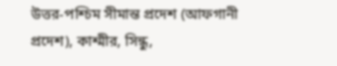উত্তর-পশ্চিম সীমান্ত প্রদেশ (আফগানী প্রদেশ), কাশ্মীর, সিন্ধু,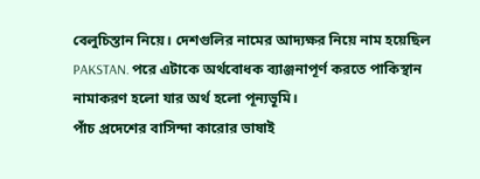বেলুচিস্তান নিয়ে। দেশগুলির নামের আদ্যক্ষর নিয়ে নাম হয়েছিল PAKSTAN. পরে এটাকে অর্থবোধক ব্যাঞ্জনাপূর্ণ করতে পাকিস্থান নামাকরণ হলো যার অর্থ হলো পূন্যভূমি।
পাঁচ প্রদেশের বাসিন্দা কারোর ভাষাই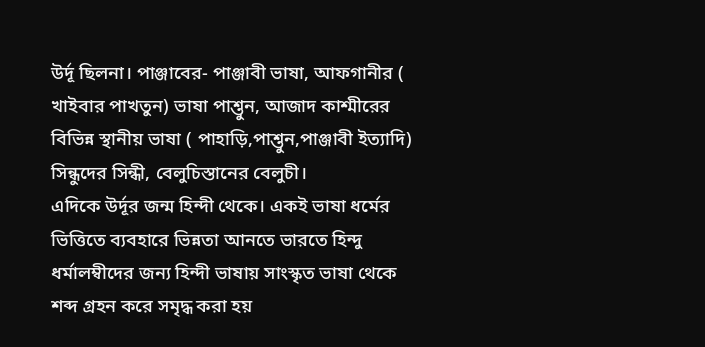উর্দূ ছিলনা। পাঞ্জাবের- পাঞ্জাবী ভাষা, আফগানীর ( খাইবার পাখতুন) ভাষা পাশ্তুন, আজাদ কাশ্মীরের বিভিন্ন স্থানীয় ভাষা ( পাহাড়ি,পাশ্তুন,পাঞ্জাবী ইত্যাদি) সিন্ধুদের সিন্ধী, বেলুচিস্তানের বেলুচী।
এদিকে উর্দূর জন্ম হিন্দী থেকে। একই ভাষা ধর্মের ভিত্তিতে ব্যবহারে ভিন্নতা আনতে ভারতে হিন্দু ধর্মালম্বীদের জন্য হিন্দী ভাষায় সাংস্কৃত ভাষা থেকে শব্দ গ্রহন করে সমৃদ্ধ করা হয়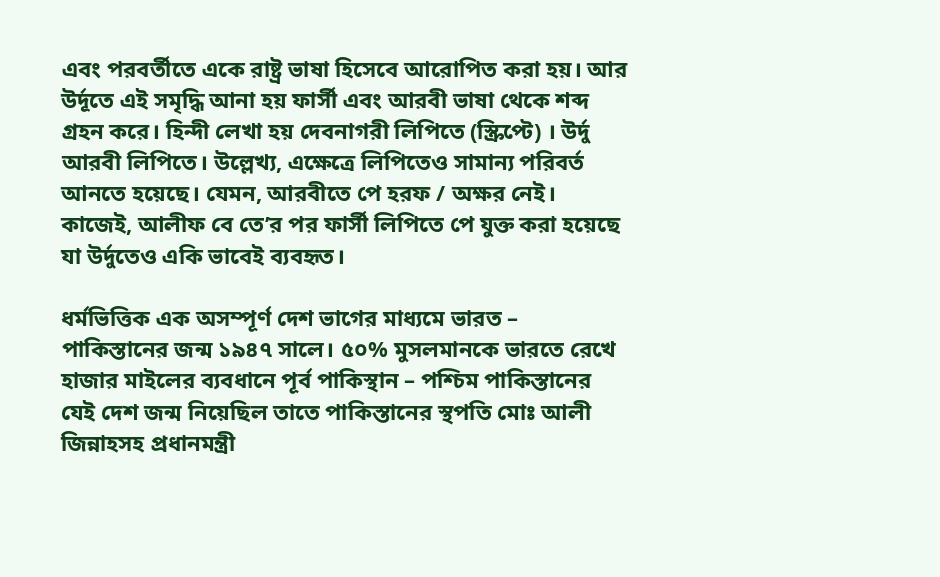এবং পরবর্তীতে একে রাষ্ট্র ভাষা হিসেবে আরোপিত করা হয়। আর উর্দূতে এই সমৃদ্ধি আনা হয় ফার্সী এবং আরবী ভাষা থেকে শব্দ গ্রহন করে। হিন্দী লেখা হয় দেবনাগরী লিপিতে (স্ক্রিপ্টে) । উর্দু আরবী লিপিতে। উল্লেখ্য, এক্ষেত্রে লিপিতেও সামান্য পরিবর্ত আনতে হয়েছে। যেমন, আরবীতে পে হরফ / অক্ষর নেই। কাজেই, আলীফ বে তে’র পর ফার্সী লিপিতে পে যুক্ত করা হয়েছে যা উর্দুতেও একি ভাবেই ব্যবহৃত।

ধর্মভিত্তিক এক অসম্পূর্ণ দেশ ভাগের মাধ্যমে ভারত – পাকিস্তানের জন্ম ১৯৪৭ সালে। ৫০% মুসলমানকে ভারতে রেখে হাজার মাইলের ব্যবধানে পূর্ব পাকিস্থান – পশ্চিম পাকিস্তানের যেই দেশ জন্ম নিয়েছিল তাতে পাকিস্তানের স্থপতি মোঃ আলী জিন্নাহসহ প্রধানমন্ত্রী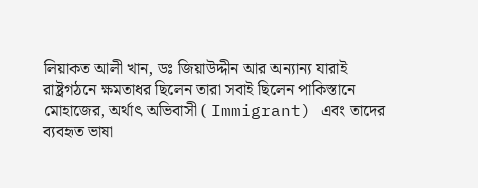লিয়াকত আলী খান, ডঃ জিয়াউদ্দীন আর অন্যান্য যারাই রাষ্ট্রগঠনে ক্ষমতাধর ছিলেন তারা সবাই ছিলেন পাকিস্তানে মোহাজের, অর্থাৎ অভিবাসী ( Immigrant) এবং তাদের ব্যবহৃত ভাষা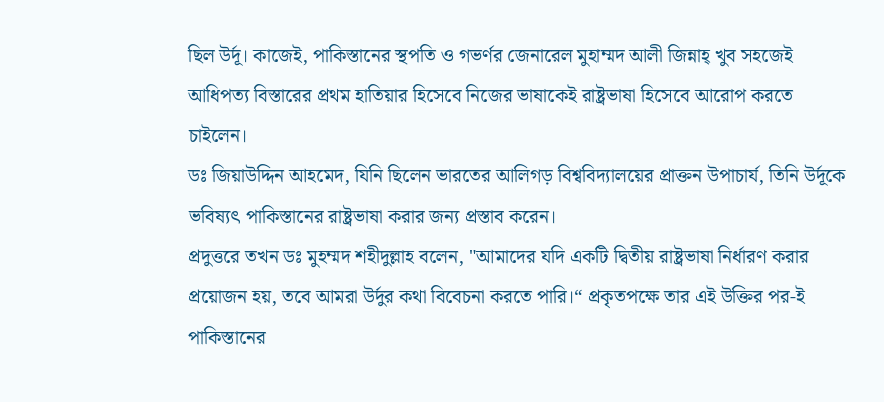ছিল উর্দূ। কাজেই, পাকিস্তানের স্থপতি ও গভর্ণর জেনারেল মুহাম্মদ আলী জিন্নাহ্ খুব সহজেই আধিপত্য বিস্তারের প্রথম হাতিয়ার হিসেবে নিজের ভাষাকেই রাষ্ট্রভাষা হিসেবে আরোপ করতে চাইলেন।
ডঃ জিয়াউদ্দিন আহমেদ, যিনি ছিলেন ভারতের আলিগড় বিশ্ববিদ্যালয়ের প্রাক্তন উপাচার্য, তিনি উর্দূকে ভবিষ্যৎ পাকিস্তানের রাষ্ট্রভাষা করার জন্য প্রস্তাব করেন।
প্রদুত্তরে তখন ডঃ মুহম্মদ শহীদুল্লাহ বলেন, "আমাদের যদি একটি দ্বিতীয় রাষ্ট্রভাষা নির্ধারণ করার প্রয়োজন হয়, তবে আমরা উর্দুর কথা বিবেচনা করতে পারি।“ প্রকৃতপক্ষে তার এই উক্তির পর-ই পাকিস্তানের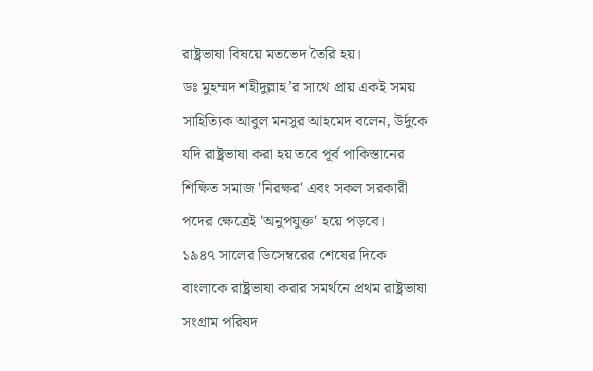রাষ্ট্রভাষা বিষয়ে মতভেদ তৈরি হয়।
ডঃ মুহম্মদ শহীদুল্লাহ’র সাথে প্রায় একই সময় সাহিত্যিক আবুল মনসুর আহমেদ বলেন, উর্দুকে যদি রাষ্ট্রভাষা করা হয় তবে পূর্ব পাকিস্তানের শিক্ষিত সমাজ 'নিরক্ষর' এবং সকল সরকারী পদের ক্ষেত্রেই 'অনুপযুক্ত' হয়ে পড়বে।
১৯৪৭ সালের ডিসেম্বরের শেষের দিকে বাংলাকে রাষ্ট্রভাষা করার সমর্থনে প্রথম রাষ্ট্রভাষা সংগ্রাম পরিষদ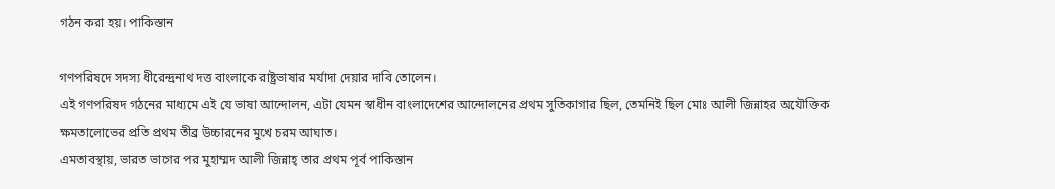গঠন করা হয়। পাকিস্তান

গণপরিষদে সদস্য ধীরেন্দ্রনাথ দত্ত বাংলাকে রাষ্ট্রভাষার মর্যাদা দেয়ার দাবি তোলেন।
এই গণপরিষদ গঠনের মাধ্যমে এই যে ভাষা আন্দোলন, এটা যেমন স্বাধীন বাংলাদেশের আন্দোলনের প্রথম সুতিকাগার ছিল, তেমনিই ছিল মোঃ আলী জিন্নাহর অযৌক্তিক ক্ষমতালোভের প্রতি প্রথম তীব্র উচ্চারনের মুখে চরম আঘাত।
এমতাবস্থায়, ভারত ভাগের পর মুহাম্মদ আলী জিন্নাহ্ তার প্রথম পূর্ব পাকিস্তান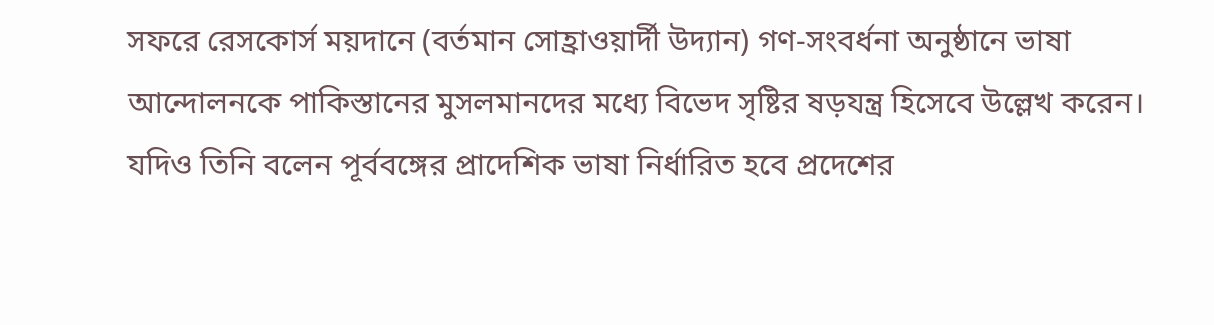সফরে রেসকোর্স ময়দানে (বর্তমান সোহ্রাওয়ার্দী উদ্যান) গণ-সংবর্ধনা অনুষ্ঠানে ভাষা আন্দোলনকে পাকিস্তানের মুসলমানদের মধ্যে বিভেদ সৃষ্টির ষড়যন্ত্র হিসেবে উল্লেখ করেন। যদিও তিনি বলেন পূর্ববঙ্গের প্রাদেশিক ভাষা নির্ধারিত হবে প্রদেশের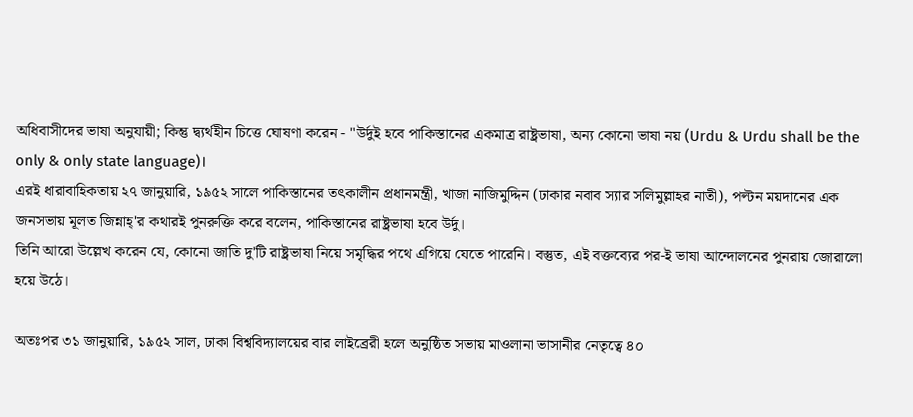অধিবাসীদের ভাষা অনুযায়ী; কিন্তু দ্ব্যর্থহীন চিত্তে ঘোষণা করেন - "উর্দুই হবে পাকিস্তানের একমাত্র রাষ্ট্রভাষা, অন্য কোনো ভাষা নয় (Urdu & Urdu shall be the only & only state language)।
এরই ধারাবাহিকতায় ২৭ জানুয়ারি, ১৯৫২ সালে পাকিস্তানের তৎকালীন প্রধানমন্ত্রী, খাজা নাজিমুদ্দিন (ঢাকার নবাব স্যার সলিমুল্লাহর নাতী), পল্টন ময়দানের এক জনসভায় মূলত জিন্নাহ্'র কথারই পুনরুক্তি করে বলেন, পাকিস্তানের রাষ্ট্রভাষা হবে উর্দু।
তিনি আরো উল্লেখ করেন যে, কোনো জাতি দু'টি রাষ্ট্রভাষা নিয়ে সমৃদ্ধির পথে এগিয়ে যেতে পারেনি। বস্তুত, এই বক্তব্যের পর-ই ভাষা আন্দোলনের পুনরায় জোরালো হয়ে উঠে।

অতঃপর ৩১ জানুয়ারি, ১৯৫২ সাল, ঢাকা বিশ্ববিদ্যালয়ের বার লাইব্রেরী হলে অনুষ্ঠিত সভায় মাওলানা ভাসানীর নেতৃত্বে ৪০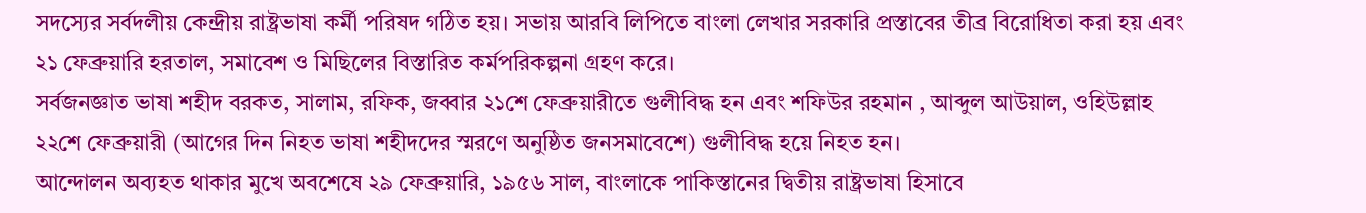সদস্যের সর্বদলীয় কেন্দ্রীয় রাষ্ট্রভাষা কর্মী পরিষদ গঠিত হয়। সভায় আরবি লিপিতে বাংলা লেখার সরকারি প্রস্তাবের তীব্র বিরোধিতা করা হয় এবং ২১ ফেব্রুয়ারি হরতাল, সমাবেশ ও মিছিলের বিস্তারিত কর্মপরিকল্পনা গ্রহণ করে।
সর্বজনজ্ঞাত ভাষা শহীদ বরকত, সালাম, রফিক, জব্বার ২১শে ফেব্রুয়ারীতে গুলীবিদ্ধ হন এবং শফিউর রহমান , আব্দুল আউয়াল, ওহিউল্লাহ ২২শে ফেব্রুয়ারী (আগের দিন নিহত ভাষা শহীদদের স্মরণে অনুষ্ঠিত জনসমাবেশে) গুলীবিদ্ধ হয়ে নিহত হন।
আন্দোলন অব্যহত থাকার মুখে অবশেষে ২৯ ফেব্রুয়ারি, ১৯৫৬ সাল, বাংলাকে পাকিস্তানের দ্বিতীয় রাষ্ট্রভাষা হিসাবে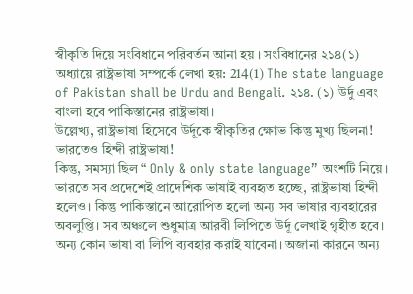স্বীকৃতি দিয়ে সংবিধানে পরিবর্তন আনা হয় । সংবিধানের ২১৪(১) অধ্যায়ে রাষ্ট্রভাষা সম্পর্কে লেখা হয়: 214(1) The state language of Pakistan shall be Urdu and Bengali. ২১৪. (১) উর্দু এবং বাংলা হবে পাকিস্তানের রাষ্ট্রভাষা।
উল্লেখ্য, রাষ্ট্রভাষা হিসেবে উর্দূকে স্বীকৃতির ক্ষোভ কিন্তু মুখ্য ছিলনা! ভারতেও হিন্দী রাষ্ট্রভাষা!
কিন্তু, সমস্যা ছিল “ Only & only state language” অংশটি নিয়ে। ভারতে সব প্রদেশেই প্রাদেশিক ভাষাই ব্যবহৃত হচ্ছে, রাষ্ট্রভাষা হিন্দী হলেও। কিন্তু পাকিস্তানে আরোপিত হলো অন্য সব ভাষার ব্যবহারের অবলুপ্তি। সব অঞ্চলে শুধুমাত্র আরবী লিপিতে উর্দূ লেখাই গৃহীত হবে। অন্য কোন ভাষা বা লিপি ব্যবহার করাই যাবেনা। অজানা কারনে অন্য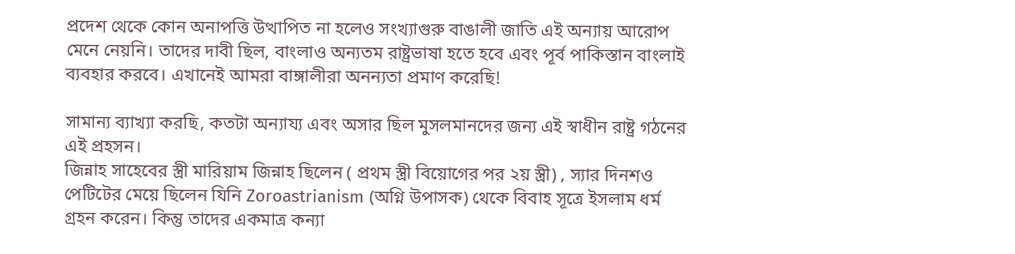প্রদেশ থেকে কোন অনাপত্তি উত্থাপিত না হলেও সংখ্যাগুরু বাঙালী জাতি এই অন্যায় আরোপ মেনে নেয়নি। তাদের দাবী ছিল, বাংলাও অন্যতম রাষ্ট্রভাষা হতে হবে এবং পূর্ব পাকিস্তান বাংলাই ব্যবহার করবে। এখানেই আমরা বাঙ্গালীরা অনন্যতা প্রমাণ করেছি!

সামান্য ব্যাখ্যা করছি, কতটা অন্যায্য এবং অসার ছিল মুসলমানদের জন্য এই স্বাধীন রাষ্ট্র গঠনের এই প্রহসন।
জিন্নাহ সাহেবের স্ত্রী মারিয়াম জিন্নাহ ছিলেন ( প্রথম স্ত্রী বিয়োগের পর ২য় স্ত্রী) , স্যার দিনশও পেটিটের মেয়ে ছিলেন যিনি Zoroastrianism (অগ্নি উপাসক) থেকে বিবাহ সূত্রে ইসলাম ধর্ম গ্রহন করেন। কিন্তু তাদের একমাত্র কন্যা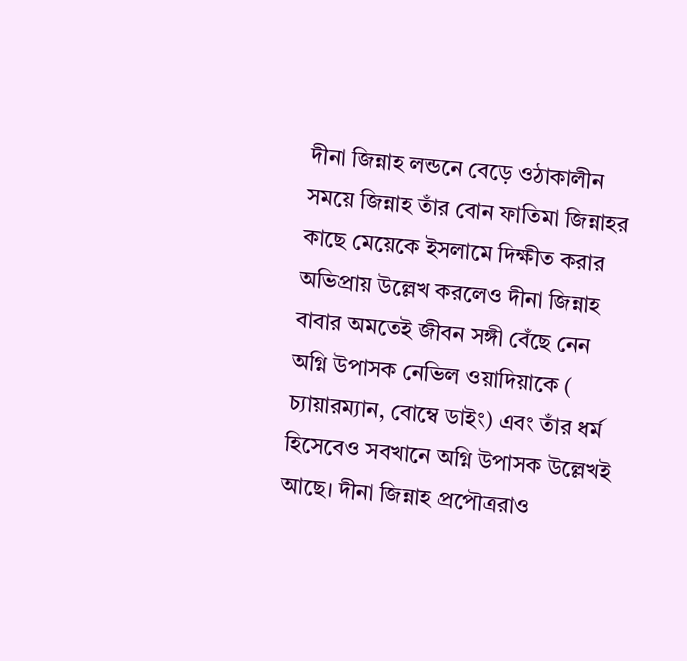দীনা জিন্নাহ লন্ডনে বেড়ে ওঠাকালীন সময়ে জিন্নাহ তাঁর বোন ফাতিমা জিন্নাহর কাছে মেয়েকে ইসলামে দিক্ষীত করার অভিপ্রায় উল্লেখ করলেও দীনা জিন্নাহ বাবার অমতেই জীবন সঙ্গী বেঁছে নেন অগ্নি উপাসক নেভিল ওয়াদিয়াকে ( চ্যায়ারম্যান, বোম্বে ডাইং) এবং তাঁর ধর্ম হিসেবেও সবখানে অগ্নি উপাসক উল্লেখই আছে। দীনা জিন্নাহ প্রপৌত্ররাও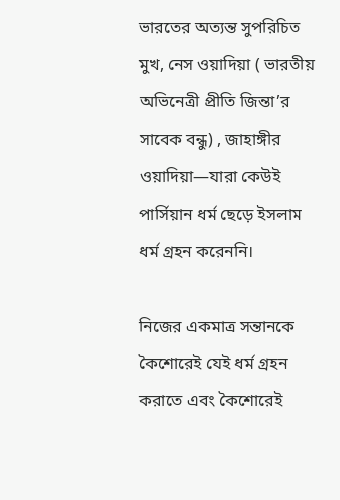ভারতের অত্যন্ত সুপরিচিত মুখ, নেস ওয়াদিয়া ( ভারতীয় অভিনেত্রী প্রীতি জিন্তা’র সাবেক বন্ধু) , জাহাঙ্গীর ওয়াদিয়া—যারা কেউই পার্সিয়ান ধর্ম ছেড়ে ইসলাম ধর্ম গ্রহন করেননি।

নিজের একমাত্র সন্তানকে কৈশোরেই যেই ধর্ম গ্রহন করাতে এবং কৈশোরেই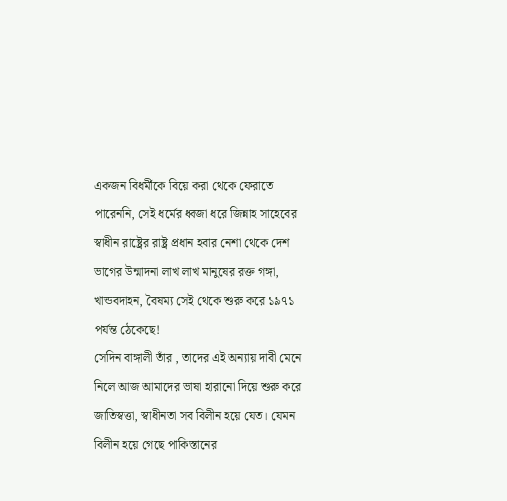একজন বিধর্মীকে বিয়ে করা থেকে ফেরাতে পারেননি, সেই ধর্মের ধ্বজা ধরে জিন্নাহ সাহেবের স্বাধীন রাষ্ট্রের রাষ্ট্র প্রধান হবার নেশা থেকে দেশ ভাগের উন্মাদনা লাখ লাখ মানুষের রক্ত গঙ্গা, খান্ডবদাহন, বৈষম্য সেই থেকে শুরু করে ১৯৭১ পর্যন্ত ঠেকেছে!
সেদিন বাঙ্গালী তাঁর , তাদের এই অন্যায় দাবী মেনে নিলে আজ আমাদের ভাষা হারানো দিয়ে শুরু করে জাতিস্বত্তা, স্বাধীনতা সব বিলীন হয়ে যেত। যেমন বিলীন হয়ে গেছে পাকিস্তানের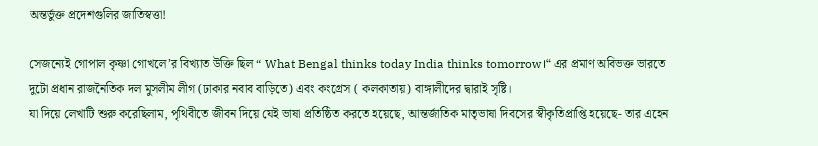অন্তর্ভুক্ত প্রদেশগুলির জাতিস্বত্তা!

সেজন্যেই গোপাল কৃষ্ণা গোখলে’র বিখ্যাত উক্তি ছিল “ What Bengal thinks today India thinks tomorrow।“ এর প্রমাণ অবিভক্ত ভারতে দুটো প্রধান রাজনৈতিক দল মুসলীম লীগ (ঢাকার নবাব বাড়িতে) এবং কংগ্রেস ( কলকাতায়) বাঙ্গালীদের দ্বারাই সৃষ্টি।
যা দিয়ে লেখাটি শুরু করেছিলাম, পৃথিবীতে জীবন দিয়ে যেই ভাষা প্রতিষ্ঠিত করতে হয়েছে, আন্তর্জাতিক মাতৃভাষা দিবসের স্বীকৃতিপ্রাপ্তি হয়েছে- তার এহেন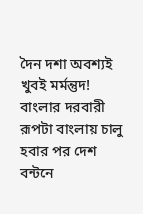দৈন দশা অবশ্যই খুবই মর্মন্তুদ!
বাংলার দরবারী রূপটা বাংলায় চালু হবার পর দেশ বন্টনে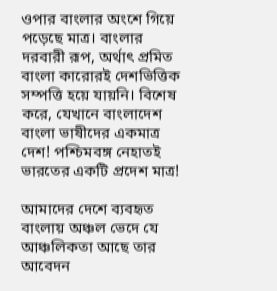ওপার বাংলার অংশে গিয়ে পড়েছে মাত্র। বাংলার দরবারী রূপ, অর্থাৎ প্রমিত বাংলা কারোরই দেশভিত্তিক সম্পত্তি হয়ে যায়নি। বিশেষ করে, যেখানে বাংলাদেশ বাংলা ভাষীদের একমাত্র দেশ! পশ্চিমবঙ্গ নেহাতই ভারতের একটি প্রদেশ মাত্র!

আমাদের দেশে ব্যবহৃত বাংলায় অঞ্চল ভেদে যে আঞ্চলিকতা আছে তার আবেদন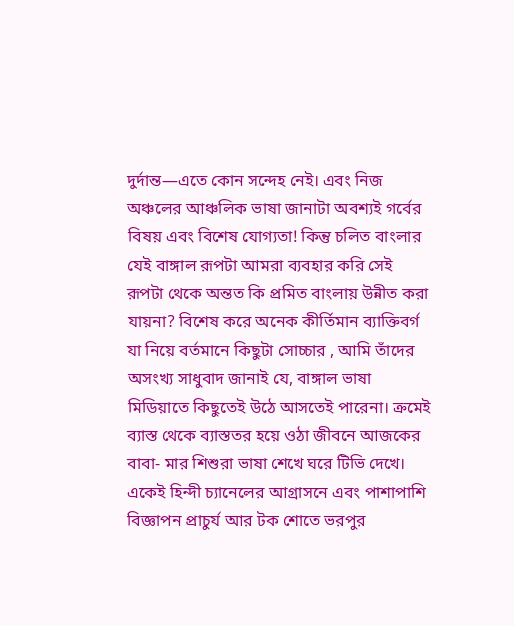দুর্দান্ত—এতে কোন সন্দেহ নেই। এবং নিজ অঞ্চলের আঞ্চলিক ভাষা জানাটা অবশ্যই গর্বের বিষয় এবং বিশেষ যোগ্যতা! কিন্তু চলিত বাংলার যেই বাঙ্গাল রূপটা আমরা ব্যবহার করি সেই রূপটা থেকে অন্তত কি প্রমিত বাংলায় উন্নীত করা যায়না? বিশেষ করে অনেক কীর্তিমান ব্যাক্তিবর্গ যা নিয়ে বর্তমানে কিছুটা সোচ্চার , আমি তাঁদের অসংখ্য সাধুবাদ জানাই যে, বাঙ্গাল ভাষা মিডিয়াতে কিছুতেই উঠে আসতেই পারেনা। ক্রমেই ব্যাস্ত থেকে ব্যাস্ততর হয়ে ওঠা জীবনে আজকের বাবা- মার শিশুরা ভাষা শেখে ঘরে টিভি দেখে। একেই হিন্দী চ্যানেলের আগ্রাসনে এবং পাশাপাশি বিজ্ঞাপন প্রাচুর্য আর টক শোতে ভরপুর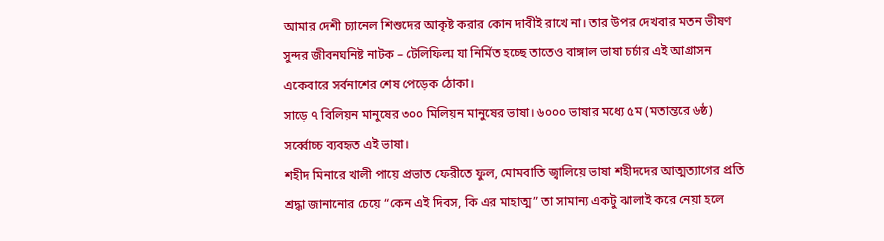আমার দেশী চ্যানেল শিশুদের আকৃষ্ট করার কোন দাবীই রাখে না। তার উপর দেখবার মতন ভীষণ সুন্দর জীবনঘনিষ্ট নাটক – টেলিফিল্ম যা নির্মিত হচ্ছে তাতেও বাঙ্গাল ভাষা চর্চার এই আগ্রাসন একেবারে সর্বনাশের শেষ পেড়েক ঠোকা।
সাড়ে ৭ বিলিয়ন মানুষের ৩০০ মিলিয়ন মানুষের ভাষা। ৬০০০ ভাষার মধ্যে ৫ম (মতান্তরে ৬ষ্ঠ) সর্ব্বোচ্চ ব্যবহৃত এই ভাষা।
শহীদ মিনারে খালী পায়ে প্রভাত ফেরীতে ফুল, মোমবাতি জ্বালিয়ে ভাষা শহীদদের আত্মত্যাগের প্রতি শ্রদ্ধা জানানোর চেয়ে “কেন এই দিবস, কি এর মাহাত্ম” তা সামান্য একটু ঝালাই করে নেয়া হলে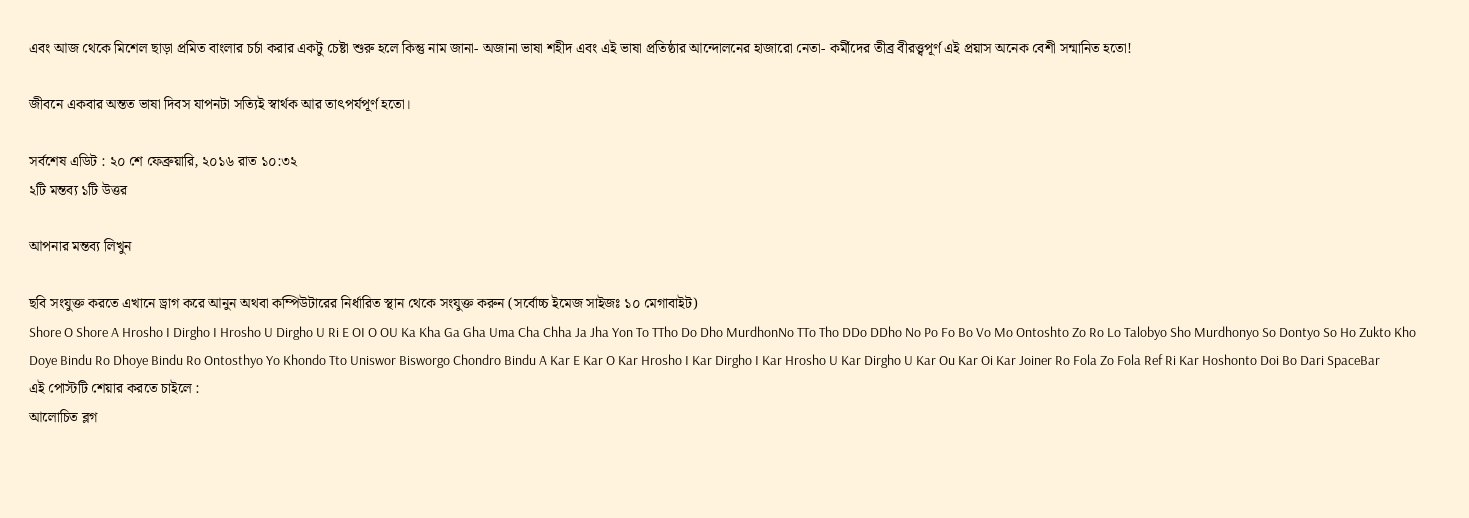এবং আজ থেকে মিশেল ছাড়া প্রমিত বাংলার চর্চা করার একটু চেষ্টা শুরু হলে কিন্তু নাম জানা- অজানা ভাষা শহীদ এবং এই ভাষা প্রতিষ্ঠার আন্দোলনের হাজারো নেতা- কর্মীদের তীব্র বীরত্ত্বপূর্ণ এই প্রয়াস অনেক বেশী সন্মানিত হতো!

জীবনে একবার অন্তত ভাষা দিবস যাপনটা সত্যিই স্বার্থক আর তাৎপর্যপূর্ণ হতো।

সর্বশেষ এডিট : ২০ শে ফেব্রুয়ারি, ২০১৬ রাত ১০:৩২
২টি মন্তব্য ১টি উত্তর

আপনার মন্তব্য লিখুন

ছবি সংযুক্ত করতে এখানে ড্রাগ করে আনুন অথবা কম্পিউটারের নির্ধারিত স্থান থেকে সংযুক্ত করুন (সর্বোচ্চ ইমেজ সাইজঃ ১০ মেগাবাইট)
Shore O Shore A Hrosho I Dirgho I Hrosho U Dirgho U Ri E OI O OU Ka Kha Ga Gha Uma Cha Chha Ja Jha Yon To TTho Do Dho MurdhonNo TTo Tho DDo DDho No Po Fo Bo Vo Mo Ontoshto Zo Ro Lo Talobyo Sho Murdhonyo So Dontyo So Ho Zukto Kho Doye Bindu Ro Dhoye Bindu Ro Ontosthyo Yo Khondo Tto Uniswor Bisworgo Chondro Bindu A Kar E Kar O Kar Hrosho I Kar Dirgho I Kar Hrosho U Kar Dirgho U Kar Ou Kar Oi Kar Joiner Ro Fola Zo Fola Ref Ri Kar Hoshonto Doi Bo Dari SpaceBar
এই পোস্টটি শেয়ার করতে চাইলে :
আলোচিত ব্লগ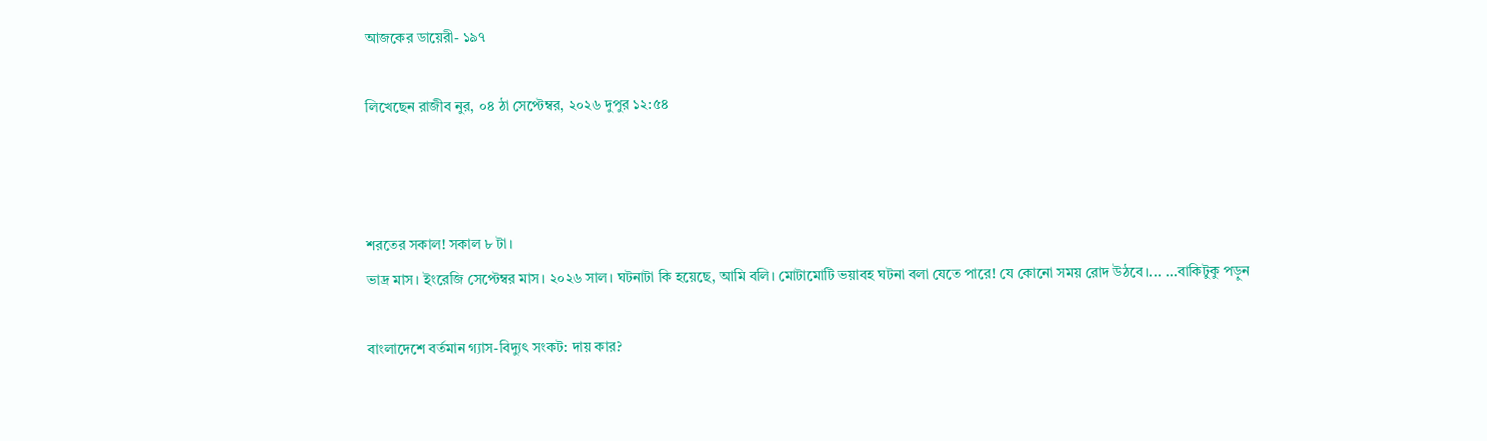আজকের ডায়েরী- ১৯৭

লিখেছেন রাজীব নুর, ০৪ ঠা সেপ্টেম্বর, ২০২৬ দুপুর ১২:৫৪



শরতের সকাল! সকাল ৮ টা।
ভাদ্র মাস। ইংরেজি সেপ্টেম্বর মাস। ২০২৬ সাল। ঘটনাটা কি হয়েছে, আমি বলি। মোটামোটি ভয়াবহ ঘটনা বলা যেতে পারে! যে কোনো সময় রোদ উঠবে।... ...বাকিটুকু পড়ুন

বাংলাদেশে বর্তমান গ্যাস-বিদ্যুৎ সংকট: দায় কার?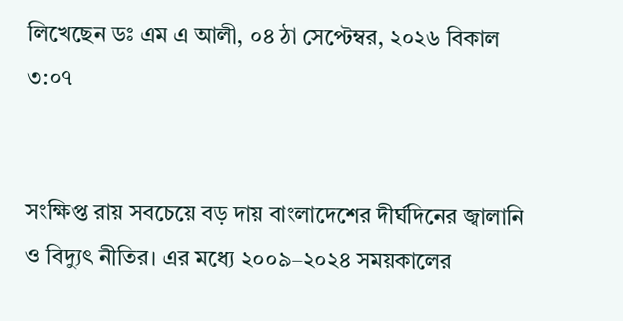লিখেছেন ডঃ এম এ আলী, ০৪ ঠা সেপ্টেম্বর, ২০২৬ বিকাল ৩:০৭


সংক্ষিপ্ত রায় সবচেয়ে বড় দায় বাংলাদেশের দীর্ঘদিনের জ্বালানি ও বিদ্যুৎ নীতির। এর মধ্যে ২০০৯–২০২৪ সময়কালের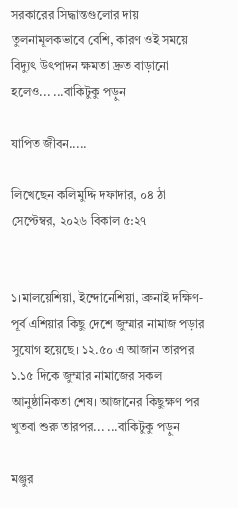সরকারের সিদ্ধান্তগুলোর দায় তুলনামূলকভাবে বেশি, কারণ ওই সময়ে বিদ্যুৎ উৎপাদন ক্ষমতা দ্রুত বাড়ানো হলেও... ...বাকিটুকু পড়ুন

যাপিত জীবন.....

লিখেছেন কলিমুদ্দি দফাদার, ০৪ ঠা সেপ্টেম্বর, ২০২৬ বিকাল ৫:২৭


১।মালয়েশিয়া, ইন্দোনেশিয়া, ব্রুনাই দক্ষিণ-পূর্ব এশিয়ার কিছু দেশে জুম্মার নামাজ পড়ার সুযোগ হয়েছে। ১২.৫০ এ আজান তারপর ১.১৫ দিকে জুম্মার নামাজের সকল আনুষ্ঠানিকতা শেষ। আজানের কিছুক্ষণ পর খুতবা শুরু তারপর... ...বাকিটুকু পড়ুন

মঞ্জুর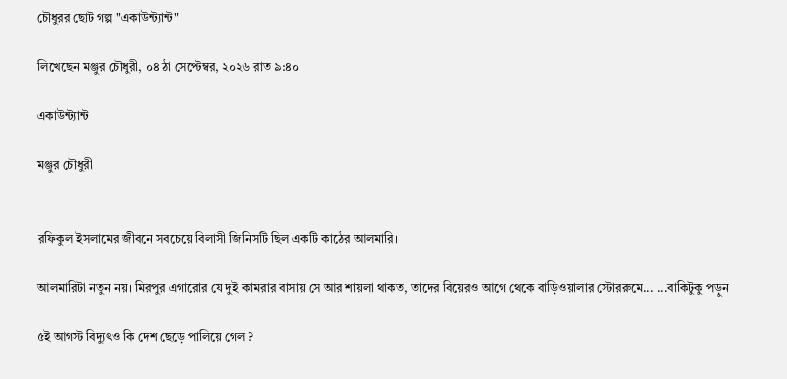চৌধুরর ছোট গল্প "একাউন্ট্যান্ট"

লিখেছেন মঞ্জুর চৌধুরী, ০৪ ঠা সেপ্টেম্বর, ২০২৬ রাত ৯:৪০

একাউন্ট্যান্ট

মঞ্জুর চৌধুরী


রফিকুল ইসলামের জীবনে সবচেয়ে বিলাসী জিনিসটি ছিল একটি কাঠের আলমারি।

আলমারিটা নতুন নয়। মিরপুর এগারোর যে দুই কামরার বাসায় সে আর শায়লা থাকত, তাদের বিয়েরও আগে থেকে বাড়িওয়ালার স্টোররুমে... ...বাকিটুকু পড়ুন

৫ই আগস্ট বিদ্যুৎও কি দেশ ছেড়ে পালিয়ে গেল ?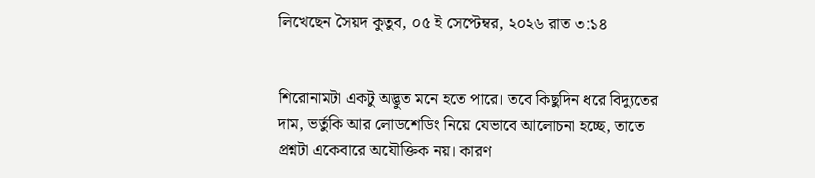লিখেছেন সৈয়দ কুতুব, ০৫ ই সেপ্টেম্বর, ২০২৬ রাত ৩:১৪


শিরোনামটা একটু অদ্ভুত মনে হতে পারে। তবে কিছুদিন ধরে বিদ্যুতের দাম, ভর্তুকি আর লোডশেডিং নিয়ে যেভাবে আলোচনা হচ্ছে, তাতে প্রশ্নটা একেবারে অযৌক্তিক নয়। কারণ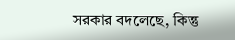সরকার বদলেছে, কিন্তু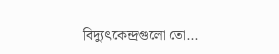বিদ্যুৎকেন্দ্রগুলো তো...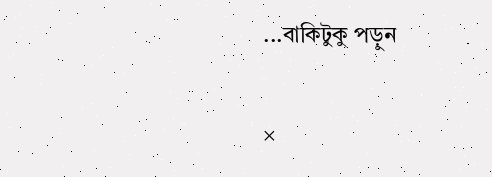...বাকিটুকু পড়ুন

×